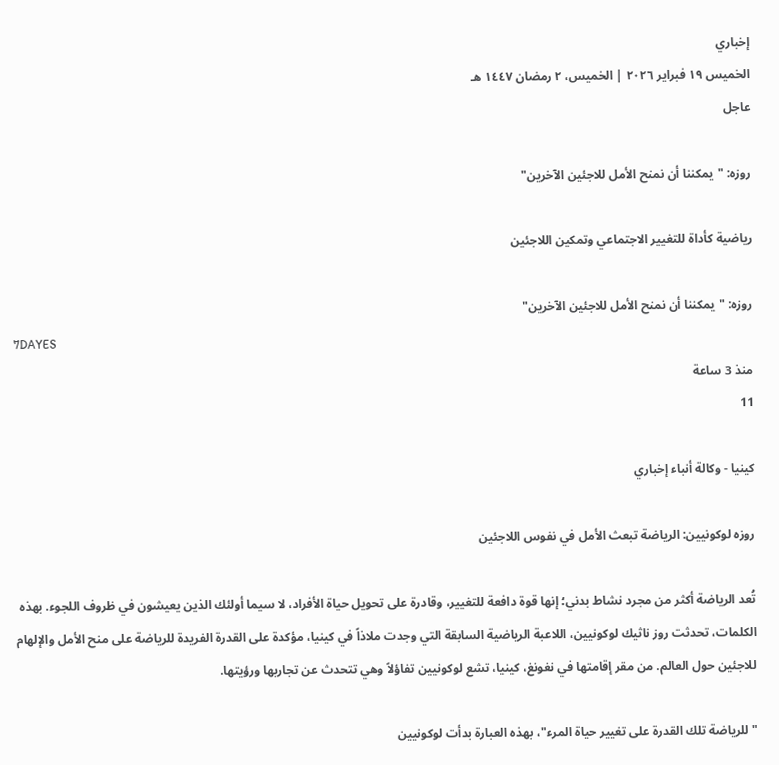إخباري
الخميس ١٩ فبراير ٢٠٢٦ | الخميس، ٢ رمضان ١٤٤٧ هـ
عاجل

روزه: "يمكننا أن نمنح الأمل للاجئين الآخرين"

رياضية كأداة للتغيير الاجتماعي وتمكين اللاجئين

روزه: "يمكننا أن نمنح الأمل للاجئين الآخرين"
7DAYES
منذ 3 ساعة
11

كينيا - وكالة أنباء إخباري

روزه لوكونيين: الرياضة تبعث الأمل في نفوس اللاجئين

تُعد الرياضة أكثر من مجرد نشاط بدني؛ إنها قوة دافعة للتغيير، وقادرة على تحويل حياة الأفراد، لا سيما أولئك الذين يعيشون في ظروف اللجوء. بهذه الكلمات، تحدثت روز ناثيك لوكونيين، اللاعبة الرياضية السابقة التي وجدت ملاذاً في كينيا، مؤكدة على القدرة الفريدة للرياضة على منح الأمل والإلهام للاجئين حول العالم. من مقر إقامتها في نغونغ، كينيا، تشع لوكونيين تفاؤلاً وهي تتحدث عن تجاربها ورؤيتها.

"للرياضة تلك القدرة على تغيير حياة المرء"، بهذه العبارة بدأت لوكونيين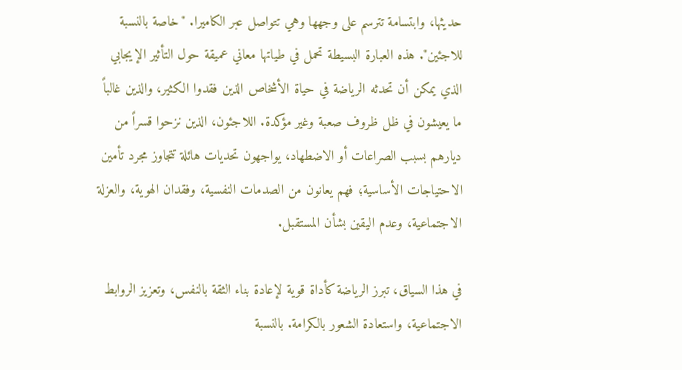حديثها، وابتسامة تترسم على وجهها وهي تتواصل عبر الكاميرا. "خاصة بالنسبة للاجئين". هذه العبارة البسيطة تحمل في طياتها معاني عميقة حول التأثير الإيجابي الذي يمكن أن تحدثه الرياضة في حياة الأشخاص الذين فقدوا الكثير، والذين غالباً ما يعيشون في ظل ظروف صعبة وغير مؤكدة. اللاجئون، الذين نزحوا قسراً من ديارهم بسبب الصراعات أو الاضطهاد، يواجهون تحديات هائلة تتجاوز مجرد تأمين الاحتياجات الأساسية؛ فهم يعانون من الصدمات النفسية، وفقدان الهوية، والعزلة الاجتماعية، وعدم اليقين بشأن المستقبل.

في هذا السياق، تبرز الرياضة كأداة قوية لإعادة بناء الثقة بالنفس، وتعزيز الروابط الاجتماعية، واستعادة الشعور بالكرامة. بالنسبة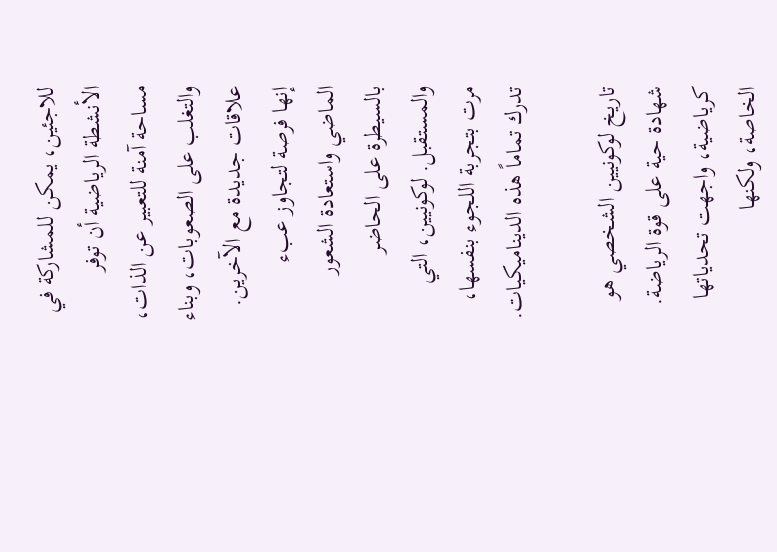للاجئين، يمكن للمشاركة في الأنشطة الرياضية أن توفر مساحة آمنة للتعبير عن الذات، والتغلب على الصعوبات، وبناء علاقات جديدة مع الآخرين. إنها فرصة لتجاوز عبء الماضي واستعادة الشعور بالسيطرة على الحاضر والمستقبل. لوكونيين، التي مرت بتجربة اللجوء بنفسها، تدرك تماماً هذه الديناميكيات.

تاريخ لوكونيين الشخصي هو شهادة حية على قوة الرياضة. كرياضية، واجهت تحدياتها الخاصة، ولكنها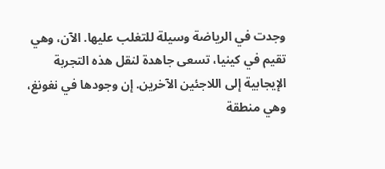وجدت في الرياضة وسيلة للتغلب عليها. الآن، وهي تقيم في كينيا، تسعى جاهدة لنقل هذه التجربة الإيجابية إلى اللاجئين الآخرين. إن وجودها في نغونغ، وهي منطقة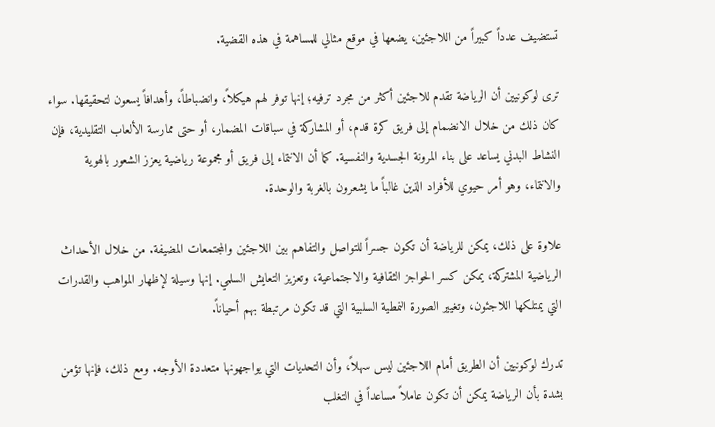تستضيف عدداً كبيراً من اللاجئين، يضعها في موقع مثالي للمساهمة في هذه القضية.

ترى لوكونيين أن الرياضة تقدم للاجئين أكثر من مجرد ترفيه؛ إنها توفر لهم هيكلاً، وانضباطاً، وأهدافاً يسعون لتحقيقها. سواء كان ذلك من خلال الانضمام إلى فريق كرة قدم، أو المشاركة في سباقات المضمار، أو حتى ممارسة الألعاب التقليدية، فإن النشاط البدني يساعد على بناء المرونة الجسدية والنفسية. كما أن الانتماء إلى فريق أو مجموعة رياضية يعزز الشعور بالهوية والانتماء، وهو أمر حيوي للأفراد الذين غالباً ما يشعرون بالغربة والوحدة.

علاوة على ذلك، يمكن للرياضة أن تكون جسراً للتواصل والتفاهم بين اللاجئين والمجتمعات المضيفة. من خلال الأحداث الرياضية المشتركة، يمكن كسر الحواجز الثقافية والاجتماعية، وتعزيز التعايش السلمي. إنها وسيلة لإظهار المواهب والقدرات التي يمتلكها اللاجئون، وتغيير الصورة النمطية السلبية التي قد تكون مرتبطة بهم أحياناً.

تدرك لوكونيين أن الطريق أمام اللاجئين ليس سهلاً، وأن التحديات التي يواجهونها متعددة الأوجه. ومع ذلك، فإنها تؤمن بشدة بأن الرياضة يمكن أن تكون عاملاً مساعداً في التغلب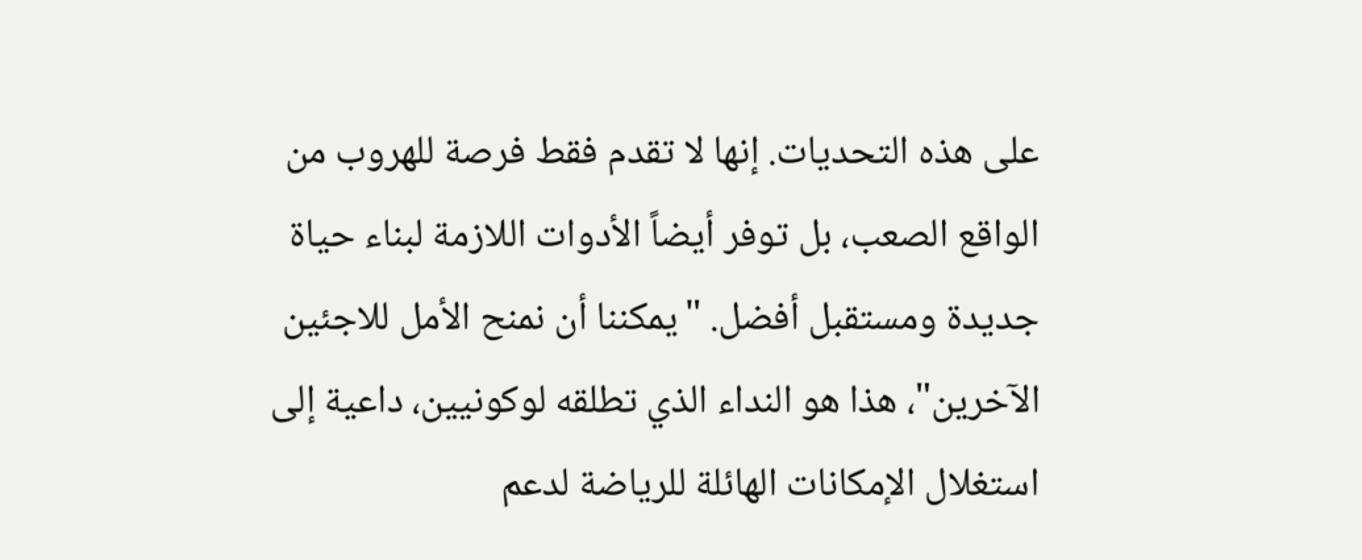على هذه التحديات. إنها لا تقدم فقط فرصة للهروب من الواقع الصعب، بل توفر أيضاً الأدوات اللازمة لبناء حياة جديدة ومستقبل أفضل. "يمكننا أن نمنح الأمل للاجئين الآخرين"، هذا هو النداء الذي تطلقه لوكونيين، داعية إلى استغلال الإمكانات الهائلة للرياضة لدعم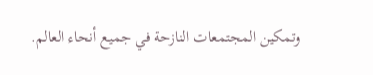وتمكين المجتمعات النازحة في جميع أنحاء العالم.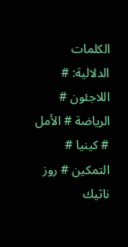الكلمات الدلالية: # اللاجئون # الرياضة # الأمل # كينيا # التمكين # روز ناثيك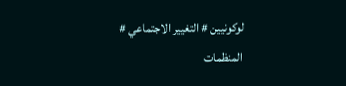لوكونيين # التغيير الاجتماعي # المنظمات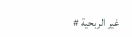غير الربحية #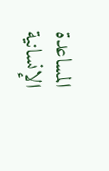المساعدة الإنسانية